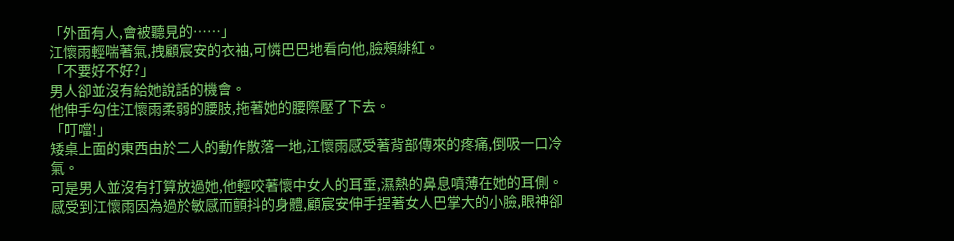「外面有人,會被聽見的……」
江懷雨輕喘著氣,拽顧宸安的衣袖,可憐巴巴地看向他,臉頰緋紅。
「不要好不好?」
男人卻並沒有給她說話的機會。
他伸手勾住江懷雨柔弱的腰肢,拖著她的腰際壓了下去。
「叮噹!」
矮桌上面的東西由於二人的動作散落一地,江懷雨感受著背部傳來的疼痛,倒吸一口冷氣。
可是男人並沒有打算放過她,他輕咬著懷中女人的耳垂,濕熱的鼻息噴薄在她的耳側。
感受到江懷雨因為過於敏感而顫抖的身體,顧宸安伸手捏著女人巴掌大的小臉,眼神卻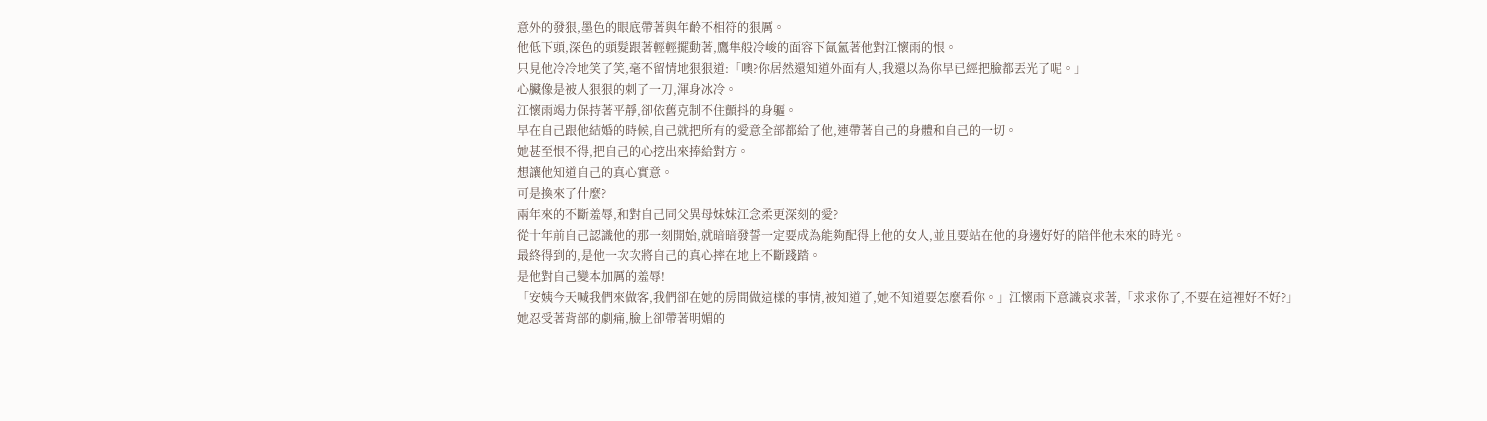意外的發狠,墨色的眼底帶著與年齡不相符的狠厲。
他低下頭,深色的頭髮跟著輕輕擺動著,鷹隼般冷峻的面容下氤氳著他對江懷雨的恨。
只見他冷冷地笑了笑,毫不留情地狠狠道:「噢?你居然還知道外面有人,我還以為你早已經把臉都丟光了呢。」
心臟像是被人狠狠的刺了一刀,渾身冰冷。
江懷雨竭力保持著平靜,卻依舊克制不住顫抖的身軀。
早在自己跟他結婚的時候,自己就把所有的愛意全部都給了他,連帶著自己的身體和自己的一切。
她甚至恨不得,把自己的心挖出來捧給對方。
想讓他知道自己的真心實意。
可是換來了什麼?
兩年來的不斷羞辱,和對自己同父異母妹妹江念柔更深刻的愛?
從十年前自己認識他的那一刻開始,就暗暗發誓一定要成為能夠配得上他的女人,並且要站在他的身邊好好的陪伴他未來的時光。
最終得到的,是他一次次將自己的真心摔在地上不斷踐踏。
是他對自己變本加厲的羞辱!
「安姨今天喊我們來做客,我們卻在她的房間做這樣的事情,被知道了,她不知道要怎麼看你。」江懷雨下意識哀求著,「求求你了,不要在這裡好不好?」
她忍受著背部的劇痛,臉上卻帶著明媚的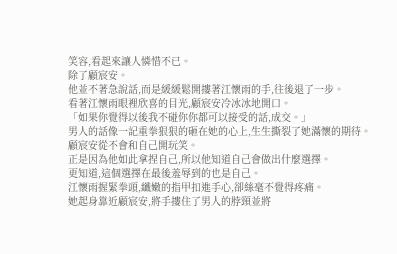笑容,看起來讓人憐惜不已。
除了顧宸安。
他並不著急說話,而是緩緩鬆開摟著江懷雨的手,往後退了一步。
看著江懷雨眼裡欣喜的目光,顧宸安冷冰冰地開口。
「如果你覺得以後我不碰你你都可以接受的話,成交。」
男人的話像一記重拳狠狠的砸在她的心上,生生撕裂了她滿懷的期待。
顧宸安從不會和自己開玩笑。
正是因為他如此拿捏自己,所以他知道自己會做出什麼選擇。
更知道,這個選擇在最後羞辱到的也是自己。
江懷雨握緊拳頭,纖嫩的指甲扣進手心,卻絲毫不覺得疼痛。
她起身靠近顧宸安,將手摟住了男人的脖頸並將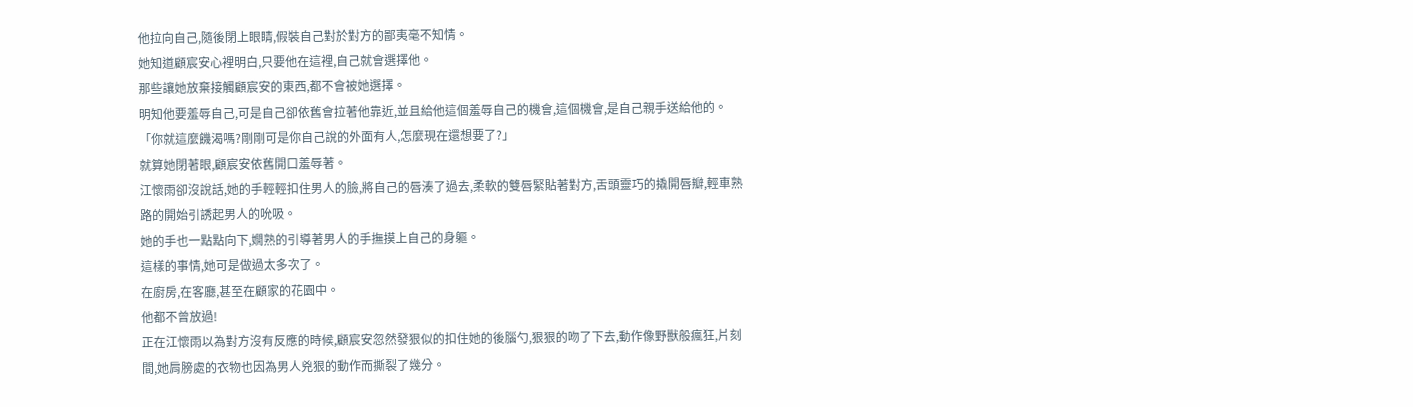他拉向自己,隨後閉上眼睛,假裝自己對於對方的鄙夷毫不知情。
她知道顧宸安心裡明白,只要他在這裡,自己就會選擇他。
那些讓她放棄接觸顧宸安的東西,都不會被她選擇。
明知他要羞辱自己,可是自己卻依舊會拉著他靠近,並且給他這個羞辱自己的機會,這個機會,是自己親手送給他的。
「你就這麼饑渴嗎?剛剛可是你自己說的外面有人,怎麼現在還想要了?」
就算她閉著眼,顧宸安依舊開口羞辱著。
江懷雨卻沒說話,她的手輕輕扣住男人的臉,將自己的唇湊了過去,柔軟的雙唇緊貼著對方,舌頭靈巧的撬開唇瓣,輕車熟路的開始引誘起男人的吮吸。
她的手也一點點向下,嫺熟的引導著男人的手撫摸上自己的身軀。
這樣的事情,她可是做過太多次了。
在廚房,在客廳,甚至在顧家的花園中。
他都不曾放過!
正在江懷雨以為對方沒有反應的時候,顧宸安忽然發狠似的扣住她的後腦勺,狠狠的吻了下去,動作像野獸般瘋狂,片刻間,她肩膀處的衣物也因為男人兇狠的動作而撕裂了幾分。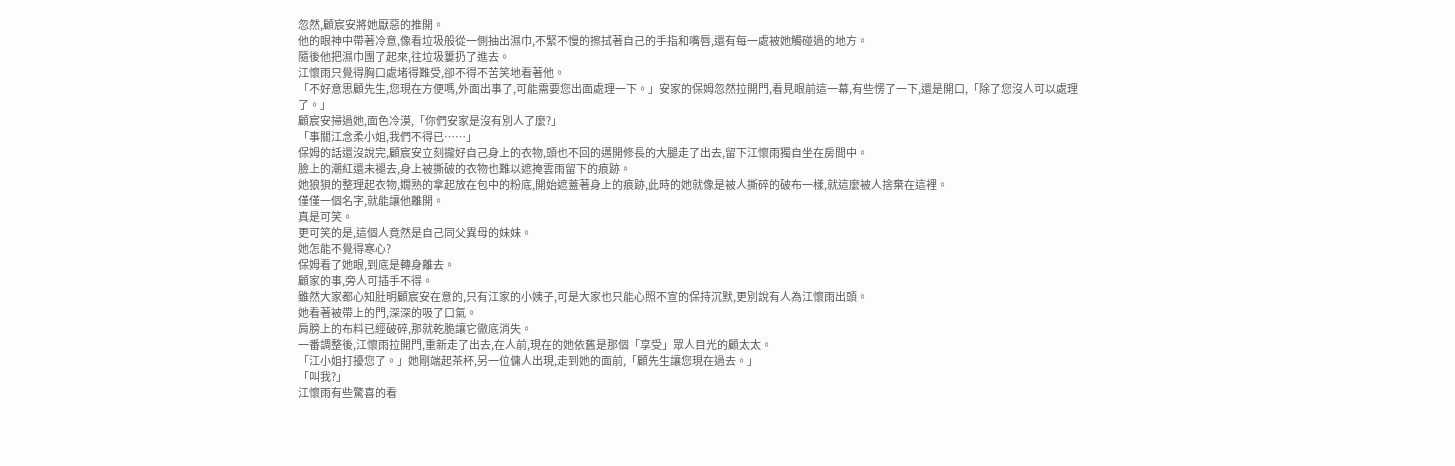忽然,顧宸安將她厭惡的推開。
他的眼神中帶著冷意,像看垃圾般從一側抽出濕巾,不緊不慢的擦拭著自己的手指和嘴唇,還有每一處被她觸碰過的地方。
隨後他把濕巾團了起來,往垃圾簍扔了進去。
江懷雨只覺得胸口處堵得難受,卻不得不苦笑地看著他。
「不好意思顧先生,您現在方便嗎,外面出事了,可能需要您出面處理一下。」安家的保姆忽然拉開門,看見眼前這一幕,有些愣了一下,還是開口,「除了您沒人可以處理了。」
顧宸安掃過她,面色冷漠,「你們安家是沒有別人了麼?」
「事關江念柔小姐,我們不得已……」
保姆的話還沒說完,顧宸安立刻攏好自己身上的衣物,頭也不回的邁開修長的大腿走了出去,留下江懷雨獨自坐在房間中。
臉上的潮紅還未褪去,身上被撕破的衣物也難以遮掩雲雨留下的痕跡。
她狼狽的整理起衣物,嫺熟的拿起放在包中的粉底,開始遮蓋著身上的痕跡,此時的她就像是被人撕碎的破布一樣,就這麼被人捨棄在這裡。
僅僅一個名字,就能讓他離開。
真是可笑。
更可笑的是,這個人竟然是自己同父異母的妹妹。
她怎能不覺得寒心?
保姆看了她眼,到底是轉身離去。
顧家的事,旁人可插手不得。
雖然大家都心知肚明顧宸安在意的,只有江家的小姨子,可是大家也只能心照不宣的保持沉默,更別說有人為江懷雨出頭。
她看著被帶上的門,深深的吸了口氣。
肩膀上的布料已經破碎,那就乾脆讓它徹底消失。
一番調整後,江懷雨拉開門,重新走了出去,在人前,現在的她依舊是那個「享受」眾人目光的顧太太。
「江小姐打擾您了。」她剛端起茶杯,另一位傭人出現,走到她的面前,「顧先生讓您現在過去。」
「叫我?」
江懷雨有些驚喜的看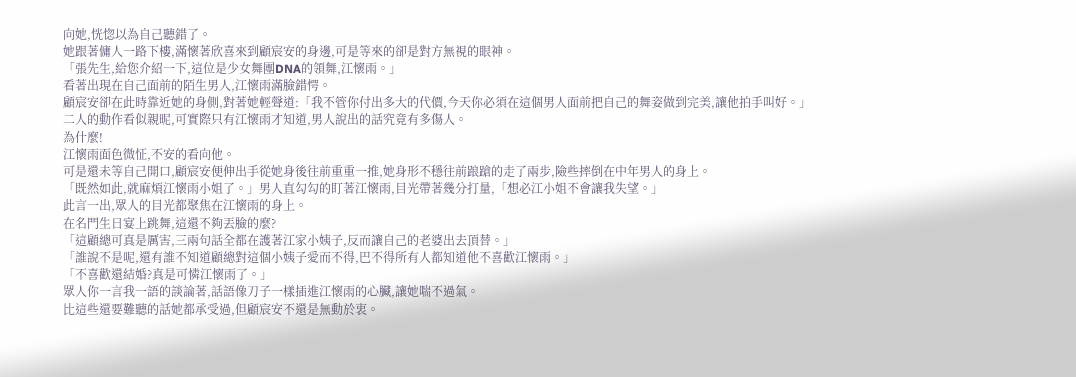向她,恍惚以為自己聽錯了。
她跟著傭人一路下樓,滿懷著欣喜來到顧宸安的身邊,可是等來的卻是對方無視的眼神。
「張先生,給您介紹一下,這位是少女舞團DNA的領舞,江懷雨。」
看著出現在自己面前的陌生男人,江懷雨滿臉錯愕。
顧宸安卻在此時靠近她的身側,對著她輕聲道:「我不管你付出多大的代價,今天你必須在這個男人面前把自己的舞姿做到完美,讓他拍手叫好。」
二人的動作看似親昵,可實際只有江懷雨才知道,男人說出的話究竟有多傷人。
為什麼!
江懷雨面色微怔,不安的看向他。
可是還未等自己開口,顧宸安便伸出手從她身後往前重重一推,她身形不穩往前踉蹌的走了兩步,險些摔倒在中年男人的身上。
「既然如此,就麻煩江懷雨小姐了。」男人直勾勾的盯著江懷雨,目光帶著幾分打量,「想必江小姐不會讓我失望。」
此言一出,眾人的目光都聚焦在江懷雨的身上。
在名門生日宴上跳舞,這還不夠丟臉的麼?
「這顧總可真是厲害,三兩句話全都在護著江家小姨子,反而讓自己的老婆出去頂替。」
「誰說不是呢,還有誰不知道顧總對這個小姨子愛而不得,巴不得所有人都知道他不喜歡江懷雨。」
「不喜歡還結婚?真是可憐江懷雨了。」
眾人你一言我一語的談論著,話語像刀子一樣插進江懷雨的心臟,讓她喘不過氣。
比這些還要難聽的話她都承受過,但顧宸安不還是無動於衷。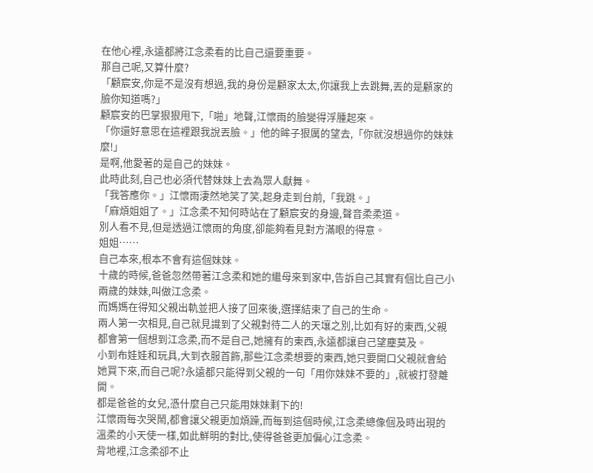在他心裡,永遠都將江念柔看的比自己還要重要。
那自己呢,又算什麼?
「顧宸安,你是不是沒有想過,我的身份是顧家太太,你讓我上去跳舞,丟的是顧家的臉你知道嗎?」
顧宸安的巴掌狠狠甩下,「啪」地聲,江懷雨的臉變得浮腫起來。
「你還好意思在這裡跟我說丟臉。」他的眸子狠厲的望去,「你就沒想過你的妹妹麼!」
是啊,他愛著的是自己的妹妹。
此時此刻,自己也必須代替妹妹上去為眾人獻舞。
「我答應你。」江懷雨淒然地笑了笑,起身走到台前,「我跳。」
「麻煩姐姐了。」江念柔不知何時站在了顧宸安的身邊,聲音柔柔道。
別人看不見,但是透過江懷雨的角度,卻能夠看見對方滿眼的得意。
姐姐……
自己本來,根本不會有這個妹妹。
十歲的時候,爸爸忽然帶著江念柔和她的繼母來到家中,告訴自己其實有個比自己小兩歲的妹妹,叫做江念柔。
而媽媽在得知父親出軌並把人接了回來後,選擇結束了自己的生命。
兩人第一次相見,自己就見識到了父親對待二人的天壤之別,比如有好的東西,父親都會第一個想到江念柔,而不是自己,她擁有的東西,永遠都讓自己望塵莫及。
小到布娃娃和玩具,大到衣服首飾,那些江念柔想要的東西,她只要開口父親就會給她買下來,而自己呢?永遠都只能得到父親的一句「用你妹妹不要的」,就被打發離開。
都是爸爸的女兒,憑什麼自己只能用妹妹剩下的!
江懷雨每次哭鬧,都會讓父親更加煩躁,而每到這個時候,江念柔總像個及時出現的溫柔的小天使一樣,如此鮮明的對比,使得爸爸更加偏心江念柔。
背地裡,江念柔卻不止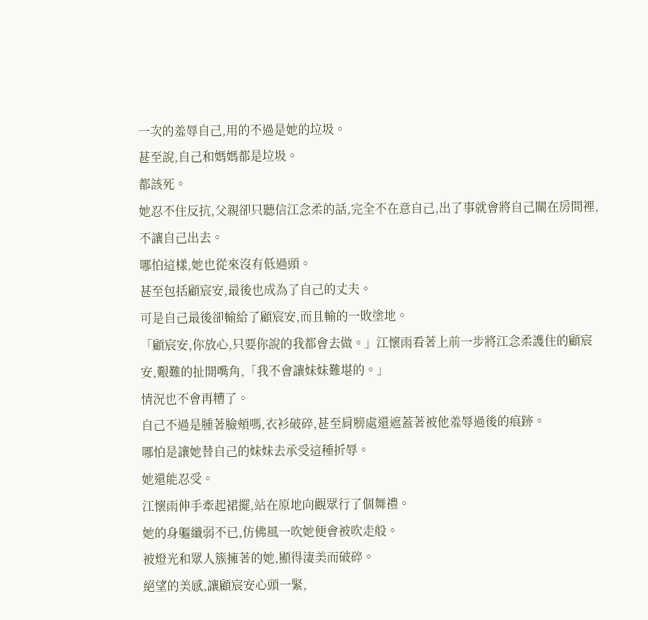一次的羞辱自己,用的不過是她的垃圾。
甚至說,自己和媽媽都是垃圾。
都該死。
她忍不住反抗,父親卻只聽信江念柔的話,完全不在意自己,出了事就會將自己關在房間裡,不讓自己出去。
哪怕這樣,她也從來沒有低過頭。
甚至包括顧宸安,最後也成為了自己的丈夫。
可是自己最後卻輸給了顧宸安,而且輸的一敗塗地。
「顧宸安,你放心,只要你說的我都會去做。」江懷雨看著上前一步將江念柔護住的顧宸安,艱難的扯開嘴角,「我不會讓妹妹難堪的。」
情況也不會再糟了。
自己不過是腫著臉頰嗎,衣衫破碎,甚至肩膀處還遮蓋著被他羞辱過後的痕跡。
哪怕是讓她替自己的妹妹去承受這種折辱。
她還能忍受。
江懷雨伸手牽起裙擺,站在原地向觀眾行了個舞禮。
她的身軀纖弱不已,仿佛風一吹她便會被吹走般。
被燈光和眾人簇擁著的她,顯得淒美而破碎。
絕望的美感,讓顧宸安心頭一緊,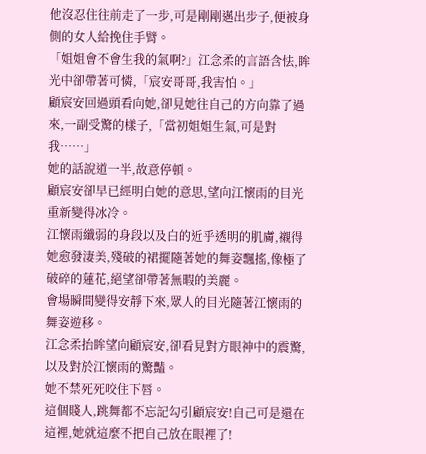他沒忍住往前走了一步,可是剛剛邁出步子,便被身側的女人給挽住手臂。
「姐姐會不會生我的氣啊?」江念柔的言語含怯,眸光中卻帶著可憐,「宸安哥哥,我害怕。」
顧宸安回過頭看向她,卻見她往自己的方向靠了過來,一副受驚的樣子,「當初姐姐生氣,可是對我……」
她的話說道一半,故意停頓。
顧宸安卻早已經明白她的意思,望向江懷雨的目光重新變得冰冷。
江懷雨纖弱的身段以及白的近乎透明的肌膚,襯得她愈發淒美,殘破的裙擺隨著她的舞姿飄搖,像極了破碎的蓮花,絕望卻帶著無暇的美麗。
會場瞬間變得安靜下來,眾人的目光隨著江懷雨的舞姿遊移。
江念柔抬眸望向顧宸安,卻看見對方眼神中的震驚,以及對於江懷雨的驚豔。
她不禁死死咬住下唇。
這個賤人,跳舞都不忘記勾引顧宸安!自己可是還在這裡,她就這麼不把自己放在眼裡了!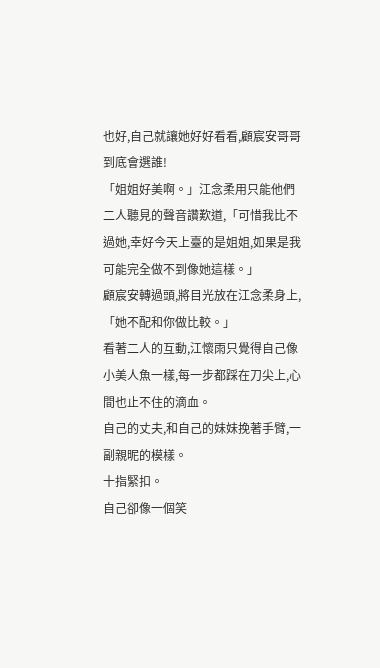也好,自己就讓她好好看看,顧宸安哥哥到底會選誰!
「姐姐好美啊。」江念柔用只能他們二人聽見的聲音讚歎道,「可惜我比不過她,幸好今天上臺的是姐姐,如果是我可能完全做不到像她這樣。」
顧宸安轉過頭,將目光放在江念柔身上,「她不配和你做比較。」
看著二人的互動,江懷雨只覺得自己像小美人魚一樣,每一步都踩在刀尖上,心間也止不住的滴血。
自己的丈夫,和自己的妹妹挽著手臂,一副親昵的模樣。
十指緊扣。
自己卻像一個笑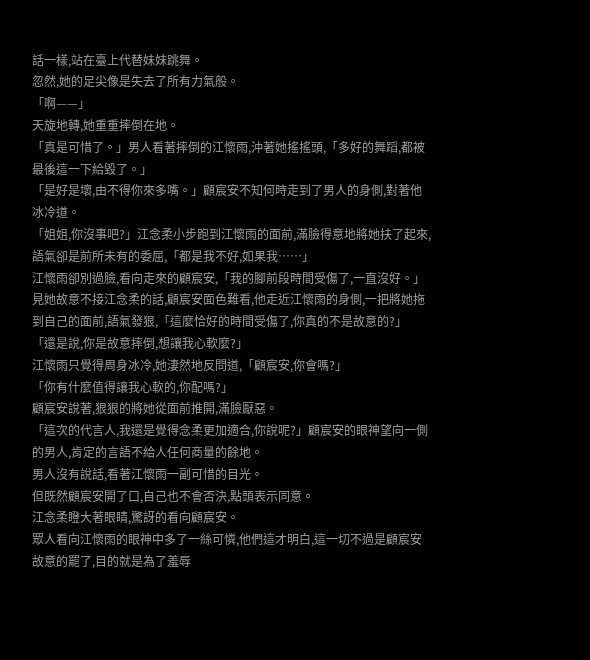話一樣,站在臺上代替妹妹跳舞。
忽然,她的足尖像是失去了所有力氣般。
「啊——」
天旋地轉,她重重摔倒在地。
「真是可惜了。」男人看著摔倒的江懷雨,沖著她搖搖頭,「多好的舞蹈,都被最後這一下給毀了。」
「是好是壞,由不得你來多嘴。」顧宸安不知何時走到了男人的身側,對著他冰冷道。
「姐姐,你沒事吧?」江念柔小步跑到江懷雨的面前,滿臉得意地將她扶了起來,語氣卻是前所未有的委屈,「都是我不好,如果我……」
江懷雨卻別過臉,看向走來的顧宸安,「我的腳前段時間受傷了,一直沒好。」
見她故意不接江念柔的話,顧宸安面色難看,他走近江懷雨的身側,一把將她拖到自己的面前,語氣發狠,「這麼恰好的時間受傷了,你真的不是故意的?」
「還是說,你是故意摔倒,想讓我心軟麼?」
江懷雨只覺得周身冰冷,她淒然地反問道,「顧宸安,你會嗎?」
「你有什麼值得讓我心軟的,你配嗎?」
顧宸安說著,狠狠的將她從面前推開,滿臉厭惡。
「這次的代言人,我還是覺得念柔更加適合,你說呢?」顧宸安的眼神望向一側的男人,肯定的言語不給人任何商量的餘地。
男人沒有說話,看著江懷雨一副可惜的目光。
但既然顧宸安開了口,自己也不會否決,點頭表示同意。
江念柔瞪大著眼睛,驚訝的看向顧宸安。
眾人看向江懷雨的眼神中多了一絲可憐,他們這才明白,這一切不過是顧宸安故意的罷了,目的就是為了羞辱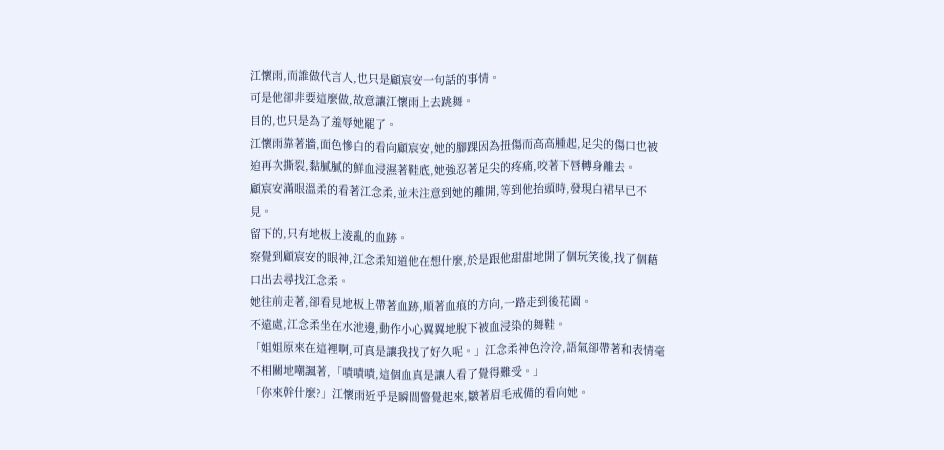江懷雨,而誰做代言人,也只是顧宸安一句話的事情。
可是他卻非要這麼做,故意讓江懷雨上去跳舞。
目的,也只是為了羞辱她罷了。
江懷雨靠著牆,面色慘白的看向顧宸安,她的腳踝因為扭傷而高高腫起,足尖的傷口也被迫再次撕裂,黏膩膩的鮮血浸濕著鞋底,她強忍著足尖的疼痛,咬著下唇轉身離去。
顧宸安滿眼溫柔的看著江念柔,並未注意到她的離開,等到他抬頭時,發現白裙早已不見。
留下的,只有地板上淩亂的血跡。
察覺到顧宸安的眼神,江念柔知道他在想什麼,於是跟他甜甜地開了個玩笑後,找了個藉口出去尋找江念柔。
她往前走著,卻看見地板上帶著血跡,順著血痕的方向,一路走到後花園。
不遠處,江念柔坐在水池邊,動作小心翼翼地脫下被血浸染的舞鞋。
「姐姐原來在這裡啊,可真是讓我找了好久呢。」江念柔神色泠泠,語氣卻帶著和表情毫不相關地嘲諷著,「嘖嘖嘖,這個血真是讓人看了覺得難受。」
「你來幹什麼?」江懷雨近乎是瞬間警覺起來,皺著眉毛戒備的看向她。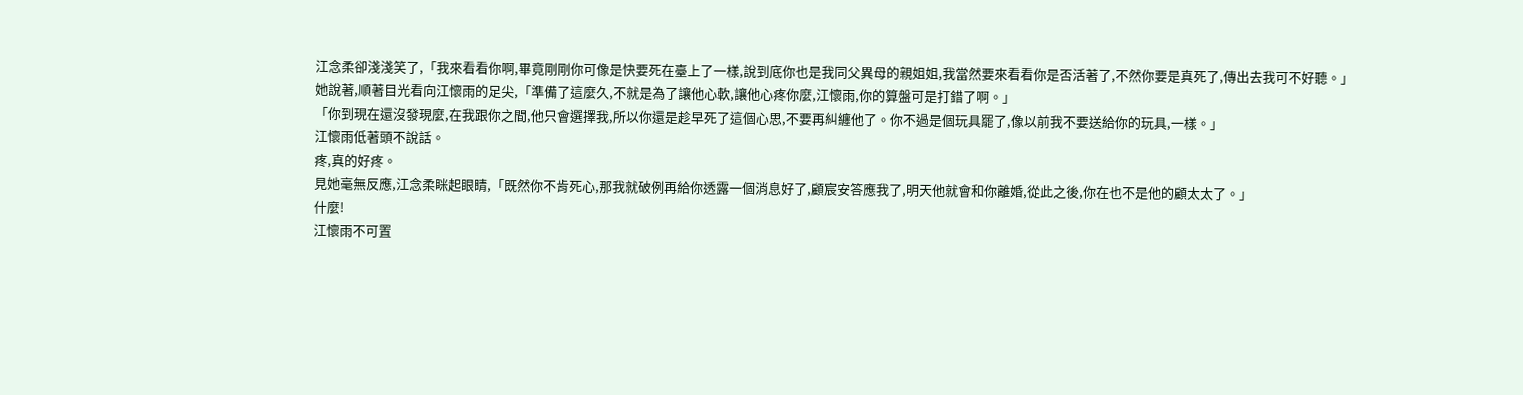江念柔卻淺淺笑了,「我來看看你啊,畢竟剛剛你可像是快要死在臺上了一樣,說到底你也是我同父異母的親姐姐,我當然要來看看你是否活著了,不然你要是真死了,傳出去我可不好聽。」
她說著,順著目光看向江懷雨的足尖,「準備了這麼久,不就是為了讓他心軟,讓他心疼你麼,江懷雨,你的算盤可是打錯了啊。」
「你到現在還沒發現麼,在我跟你之間,他只會選擇我,所以你還是趁早死了這個心思,不要再糾纏他了。你不過是個玩具罷了,像以前我不要送給你的玩具,一樣。」
江懷雨低著頭不說話。
疼,真的好疼。
見她毫無反應,江念柔眯起眼睛,「既然你不肯死心,那我就破例再給你透露一個消息好了,顧宸安答應我了,明天他就會和你離婚,從此之後,你在也不是他的顧太太了。」
什麼!
江懷雨不可置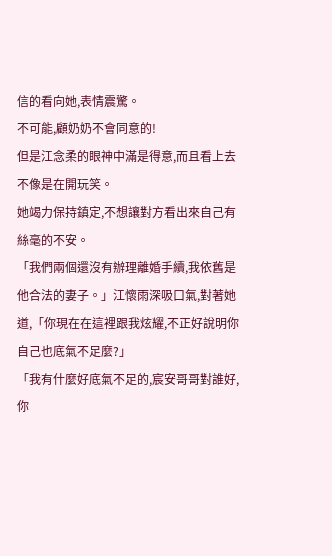信的看向她,表情震驚。
不可能,顧奶奶不會同意的!
但是江念柔的眼神中滿是得意,而且看上去不像是在開玩笑。
她竭力保持鎮定,不想讓對方看出來自己有絲毫的不安。
「我們兩個還沒有辦理離婚手續,我依舊是他合法的妻子。」江懷雨深吸口氣,對著她道,「你現在在這裡跟我炫耀,不正好說明你自己也底氣不足麼?」
「我有什麼好底氣不足的,宸安哥哥對誰好,你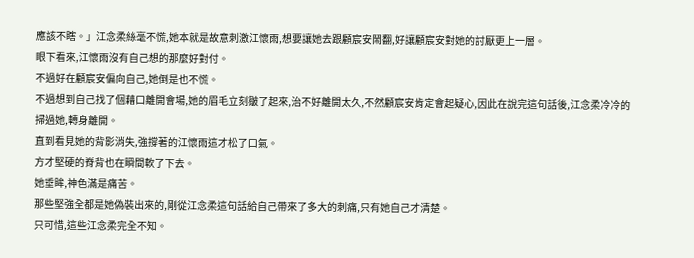應該不瞎。」江念柔絲毫不慌,她本就是故意刺激江懷雨,想要讓她去跟顧宸安鬧翻,好讓顧宸安對她的討厭更上一層。
眼下看來,江懷雨沒有自己想的那麼好對付。
不過好在顧宸安偏向自己,她倒是也不慌。
不過想到自己找了個藉口離開會場,她的眉毛立刻皺了起來,治不好離開太久,不然顧宸安肯定會起疑心,因此在說完這句話後,江念柔冷冷的掃過她,轉身離開。
直到看見她的背影消失,強撐著的江懷雨這才松了口氣。
方才堅硬的脊背也在瞬間軟了下去。
她垂眸,神色滿是痛苦。
那些堅強全都是她偽裝出來的,剛從江念柔這句話給自己帶來了多大的刺痛,只有她自己才清楚。
只可惜,這些江念柔完全不知。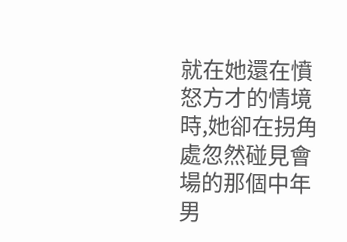就在她還在憤怒方才的情境時,她卻在拐角處忽然碰見會場的那個中年男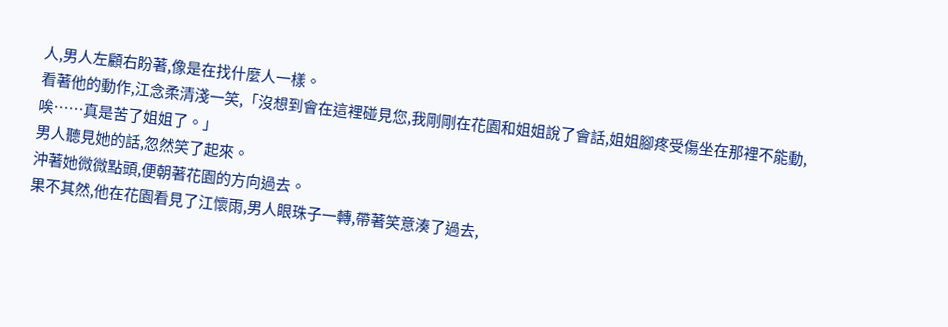人,男人左顧右盼著,像是在找什麼人一樣。
看著他的動作,江念柔清淺一笑,「沒想到會在這裡碰見您,我剛剛在花園和姐姐說了會話,姐姐腳疼受傷坐在那裡不能動,唉……真是苦了姐姐了。」
男人聽見她的話,忽然笑了起來。
沖著她微微點頭,便朝著花園的方向過去。
果不其然,他在花園看見了江懷雨,男人眼珠子一轉,帶著笑意湊了過去,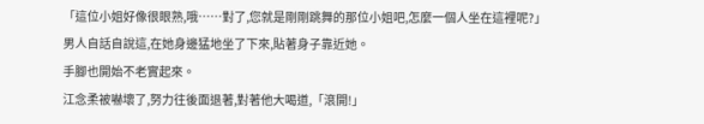「這位小姐好像很眼熟,哦……對了,您就是剛剛跳舞的那位小姐吧,怎麼一個人坐在這裡呢?」
男人自話自說這,在她身邊猛地坐了下來,貼著身子靠近她。
手腳也開始不老實起來。
江念柔被嚇壞了,努力往後面退著,對著他大喝道,「滾開!」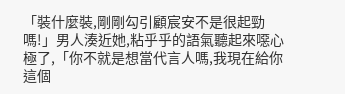「裝什麼裝,剛剛勾引顧宸安不是很起勁嗎!」男人湊近她,粘乎乎的語氣聽起來噁心極了,「你不就是想當代言人嗎,我現在給你這個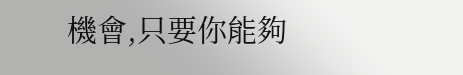機會,只要你能夠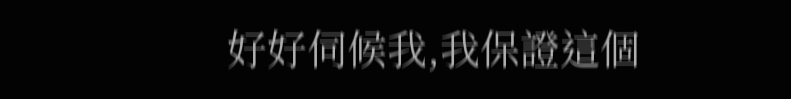好好伺候我,我保證這個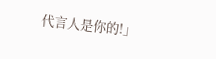代言人是你的!」